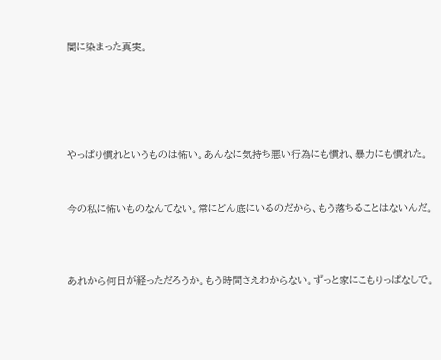闇に染まった真実。





やっぱり慣れというものは怖い。あんなに気持ち悪い行為にも慣れ、暴力にも慣れた。


今の私に怖いものなんてない。常にどん底にいるのだから、もう落ちることはないんだ。



あれから何日が経っただろうか。もう時間さえわからない。ずっと家にこもりっぱなしで。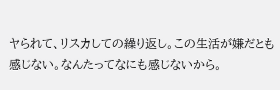ヤられて、リスカしての繰り返し。この生活が嫌だとも感じない。なんたってなにも感じないから。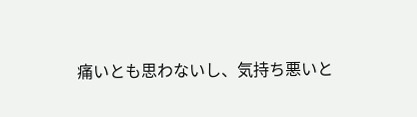痛いとも思わないし、気持ち悪いと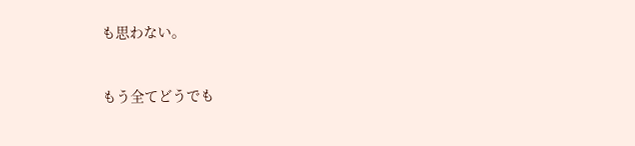も思わない。


もう全てどうでも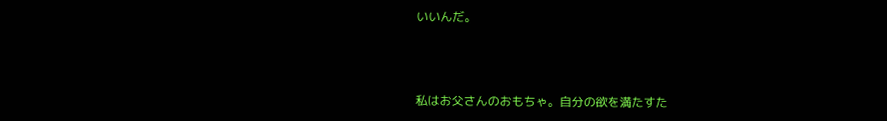いいんだ。



私はお父さんのおもちゃ。自分の欲を満たすた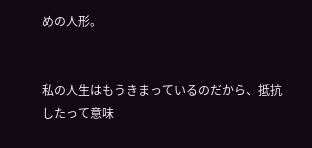めの人形。


私の人生はもうきまっているのだから、抵抗したって意味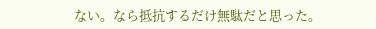ない。なら抵抗するだけ無駄だと思った。